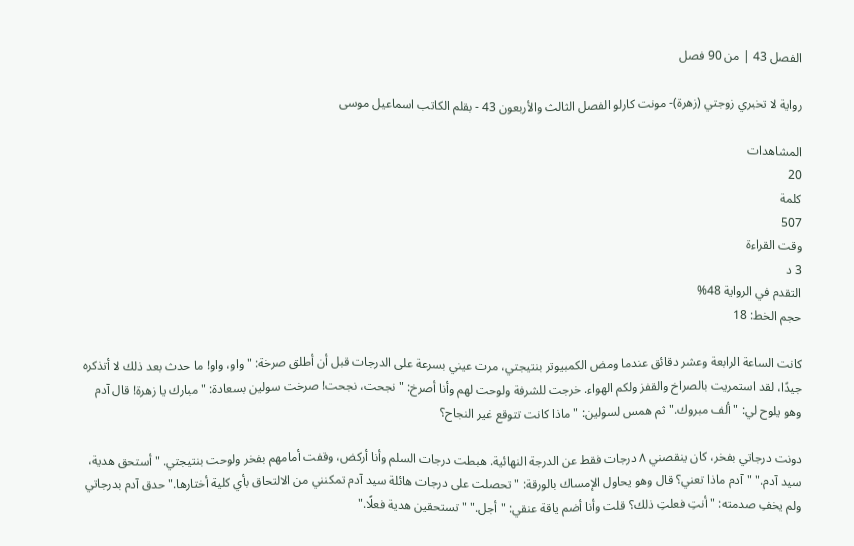الفصل 43 | من 90 فصل

رواية لا تخبري زوجتي (زهرة)- مونت كارلو الفصل الثالث والأربعون 43 - بقلم الكاتب اسماعيل موسى

المشاهدات
20
كلمة
507
وقت القراءة
3 د
التقدم في الرواية 48%
حجم الخط: 18

كانت الساعة الرابعة وعشر دقائق عندما ومض الكمبيوتر بنتيجتي، مرت عيني بسرعة على الدرجات قبل أن أطلق صرخة: "واو، واو! ما حدث بعد ذلك لا أتذكره جيدًا، لقد استمريت بالصراخ والقفز ولكم الهواء. خرجت للشرفة ولوحت لهم وأنا أصرخ: "نجحت، نجحت! صرخت سولين بسعادة: "مبارك يا زهرة! قال آدم وهو يلوح لي: "ألف مبروك." ثم همس لسولين: "ماذا كانت تتوقع غير النجاح؟

دونت درجاتي بفخر، كان ينقصني ٨ درجات فقط عن الدرجة النهائية. هبطت درجات السلم وأنا أركض، وقفت أمامهم بفخر ولوحت بنتيجتي. "أستحق هدية، سيد آدم." "آدم ماذا تعني؟ قال وهو يحاول الإمساك بالورقة: "تحصلت على درجات هائلة سيد آدم تمكنني من الالتحاق بأي كلية أختارها." حدق آدم بدرجاتي ولم يخفِ صدمته: "أنتِ فعلتِ ذلك؟ قلت وأنا أضم ياقة عنقي: "أجل." "تستحقين هدية فعلًا."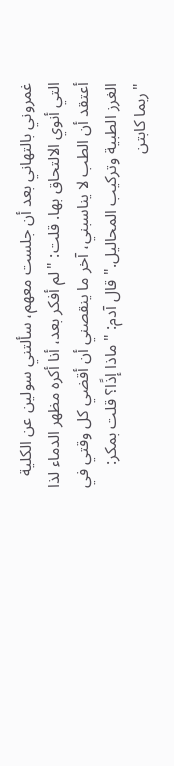غمروني بالتهاني بعد أن جلست معهم، سألتني سولين عن الكلية التي أنوي الالتحاق بها. قلت: "لم أفكر بعد، أنا أكره مظهر الدماء لذا أعتقد أن الطب لا يناسبني، آخر ما ينقصني أن أقضي كل وقتي في الغرز الطبية وتركيب المحاليل." قال آدم: "ماذا إذًا؟ قلت بمكر: "ربما كابتن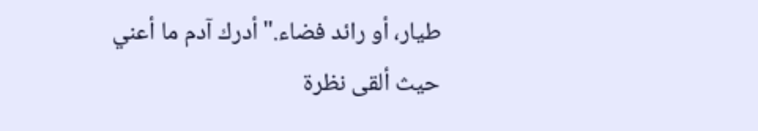طيار، أو رائد فضاء." أدرك آدم ما أعني حيث ألقى نظرة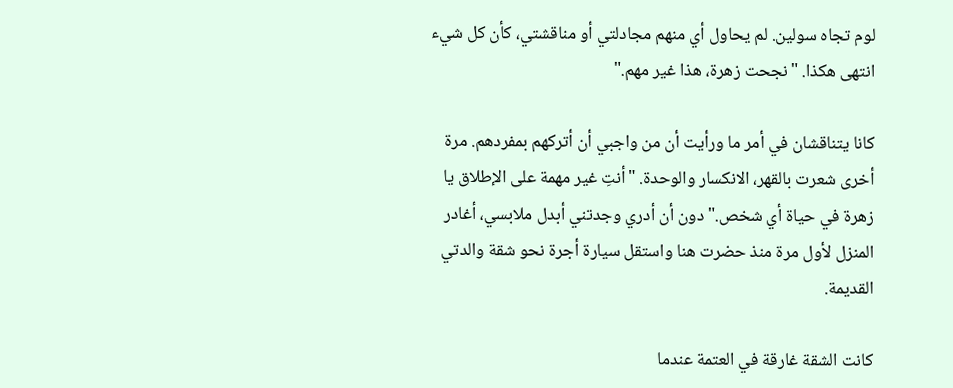لوم تجاه سولين. لم يحاول أي منهم مجادلتي أو مناقشتي، كأن كل شيء انتهى هكذا. "نجحت زهرة، هذا غير مهم."

كانا يتناقشان في أمر ما ورأيت أن من واجبي أن أتركهم بمفردهم. مرة أخرى شعرت بالقهر، الانكسار والوحدة. "أنتِ غير مهمة على الإطلاق يا زهرة في حياة أي شخص." دون أن أدري وجدتني أبدل ملابسي، أغادر المنزل لأول مرة منذ حضرت هنا واستقل سيارة أجرة نحو شقة والدتي القديمة.

كانت الشقة غارقة في العتمة عندما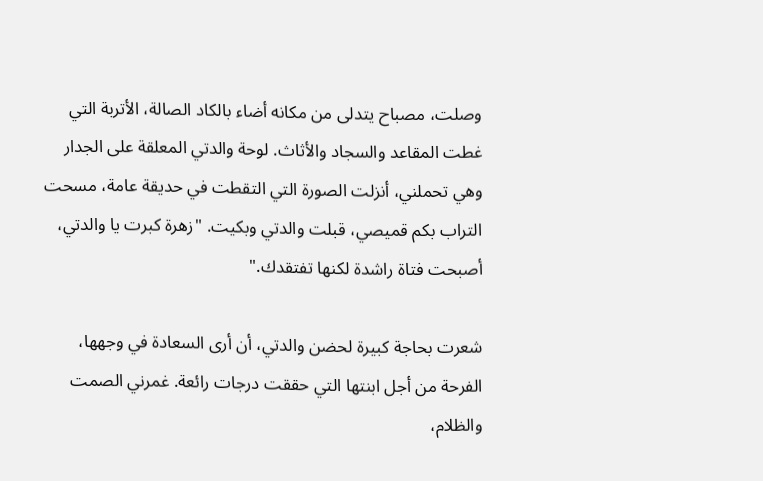وصلت، مصباح يتدلى من مكانه أضاء بالكاد الصالة، الأتربة التي غطت المقاعد والسجاد والأثاث. لوحة والدتي المعلقة على الجدار وهي تحملني، أنزلت الصورة التي التقطت في حديقة عامة، مسحت التراب بكم قميصي، قبلت والدتي وبكيت. "زهرة كبرت يا والدتي، أصبحت فتاة راشدة لكنها تفتقدك."

شعرت بحاجة كبيرة لحضن والدتي، أن أرى السعادة في وجهها، الفرحة من أجل ابنتها التي حققت درجات رائعة. غمرني الصمت والظلام،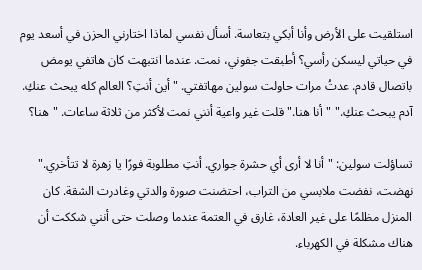استلقيت على الأرض وأنا أبكي بتعاسة. أسأل نفسي لماذا اختارني الحزن في أسعد يوم في حياتي ليسكن رأسي؟ أطبقت جفوني، نمت. عندما انتبهت كان هاتفي يومض باتصال قادم. عدتُ مرات حاولت سولين مهاتفتي. "أين أنتِ؟ العالم كله يبحث عنكِ. آدم يبحث عنكِ." "أنا هنا." قلت غير واعية أنني نمت لأكثر من ثلاثة ساعات. "هنا؟

تساؤلت سولين: "أنا لا أرى أي حشرة جواري. أنتِ مطلوبة فورًا يا زهرة لا تتأخري." نهضت، نفضت ملابسي من التراب، احتضنت صورة والدتي وغادرت الشقة. كان المنزل مظلمًا على غير العادة، غارق في العتمة عندما وصلت حتى أنني شككت أن هناك مشكلة في الكهرباء.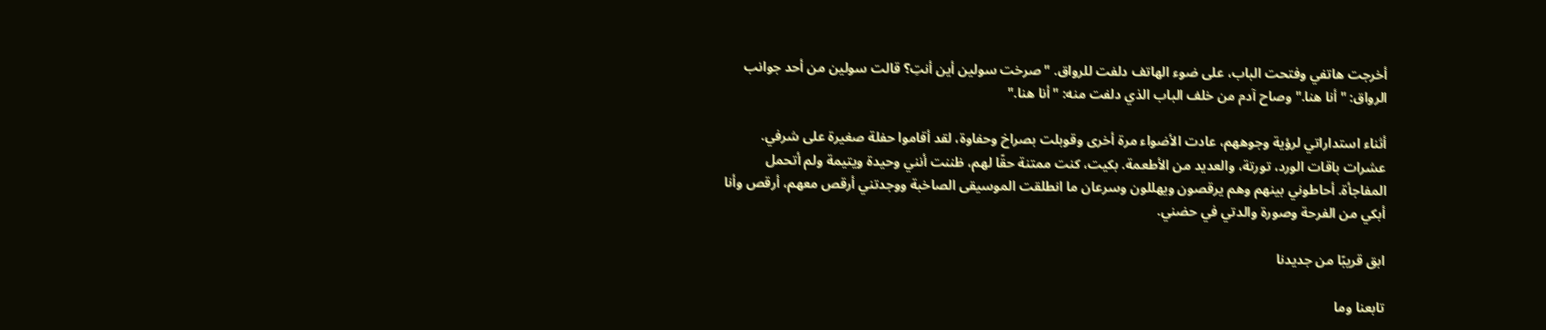أخرجت هاتفي وفتحت الباب، على ضوء الهاتف دلفت للرواق. "صرخت سولين أين أنتِ؟ قالت سولين من أحد جوانب الرواق: "أنا هنا." وصاح آدم من خلف الباب الذي دلفت منه: "أنا هنا."

أثناء استداراتي لرؤية وجوههم، عادت الأضواء مرة أخرى وقوبلت بصراخ وحفاوة، لقد أقاموا حفلة صغيرة على شرفي. عشرات باقات الورد، تورتة، والعديد من الأطعمة. بكيت، كنت ممتنة حقًا لهم، ظننت أنني وحيدة ويتيمة ولم أتحمل المفاجأة. أحاطوني بينهم وهم يرقصون ويهللون وسرعان ما انطلقت الموسيقى الصاخبة ووجدتني أرقص معهم، أرقص وأنا أبكي من الفرحة وصورة والدتي في حضني.

ابق قريبًا من جديدنا

تابعنا وما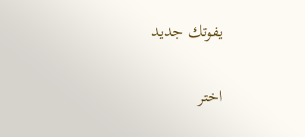يفوتك جديد

اختر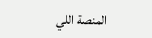المنصة اللي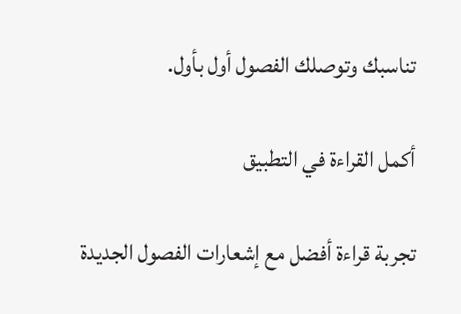تناسبك وتوصلك الفصول أول بأول.

أكمل القراءة في التطبيق

تجربة قراءة أفضل مع إشعارات الفصول الجديدة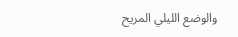والوضع الليلي المريح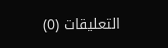التعليقات (0)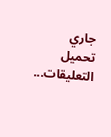جاري تحميل التعليقات...